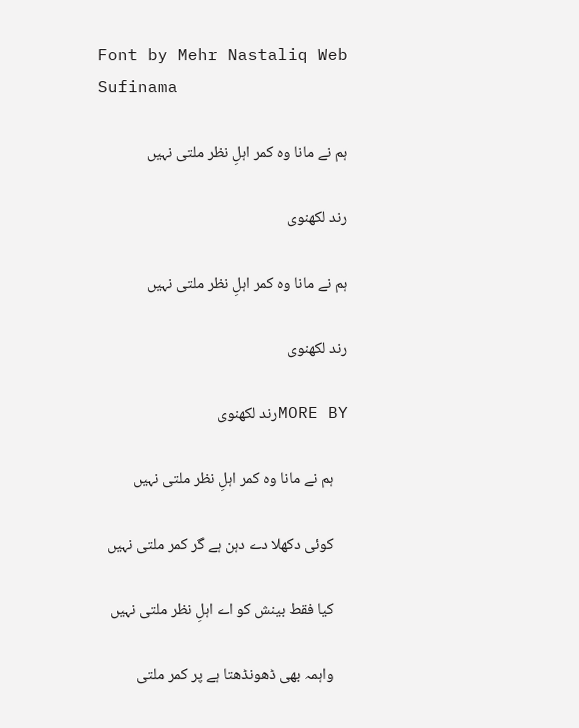Font by Mehr Nastaliq Web
Sufinama

ہم نے مانا وہ کمر اہلِ نظر ملتی نہیں

رند لکھنوی

ہم نے مانا وہ کمر اہلِ نظر ملتی نہیں

رند لکھنوی

MORE BYرند لکھنوی

    ہم نے مانا وہ کمر اہلِ نظر ملتی نہیں

    کوئی دکھلا دے دہن ہے گر کمر ملتی نہیں

    کیا فقط بینش کو اے اہلِ نظر ملتی نہیں

    واہمہ بھی ڈھونڈھتا ہے پر کمر ملتی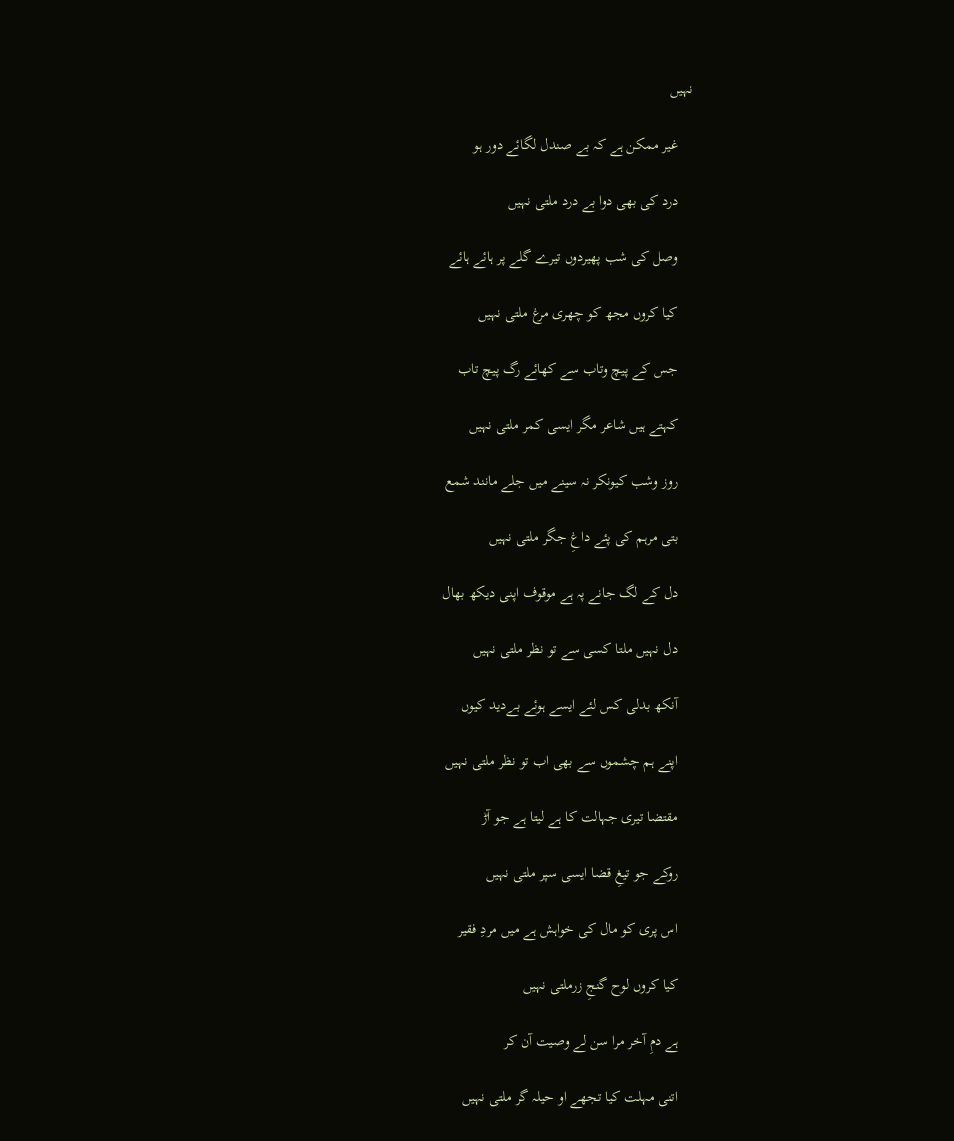نہیں

    غیر ممکن ہے کہ بے صندل لگائے دور ہو

    درد کی بھی دوا بے درد ملتی نہیں

    وصل کی شب پھیردوں تیرے گلے پر ہائے ہائے

    کیا کروں مجھ کو چھری مرغ ملتی نہیں

    جس کے پیچ وتاب سے کھائے رگ پیچ تاب

    کہتے ہیں شاعر مگر ایسی کمر ملتی نہیں

    روز وشب کیونکر نہ سینے میں جلے مانند شمع

    بتی مرہم کی پئے داغِ جگر ملتی نہیں

    دل کے لگ جانے پہ ہے موقوف اپنی دیکھ بھال

    دل نہیں ملتا کسی سے تو نظر ملتی نہیں

    آنکھ بدلی کس لئے ایسے ہوئے بےدید کیوں

    اپنے ہم چشموں سے بھی اب تو نظر ملتی نہیں

    مقتضا تیری جہالت کا ہے لیتا ہے جو آڑ

    روکے جو تیغِ قضا ایسی سپر ملتی نہیں

    اس پری کو مال کی خواہش ہے میں مردِ فقیر

    کیا کروں لوح گنجِ زرملتی نہیں

    ہے دمِ آخر مرا سن لے وصیت آن کر

    اتنی مہلت کیا تجھے او حیلہ گر ملتی نہیں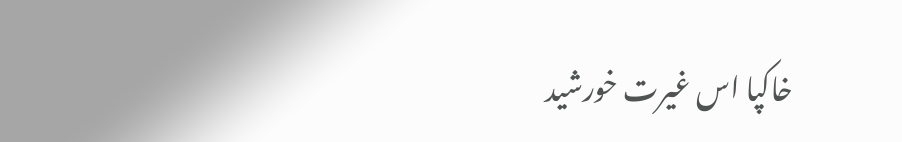خاکپا اس غیرت خورشید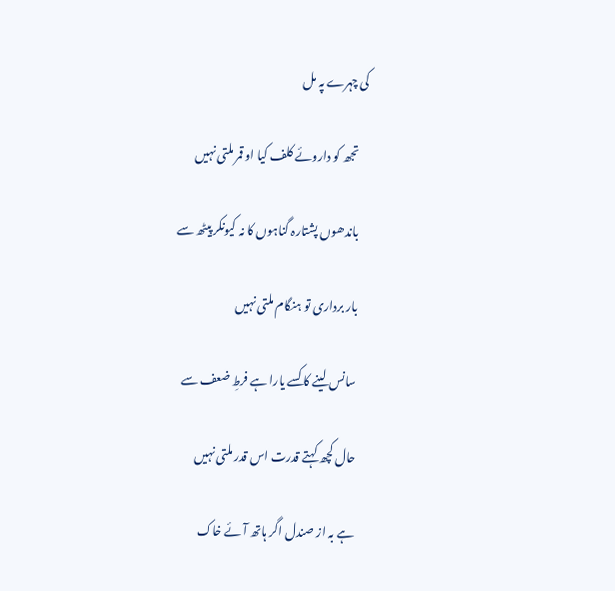کی چہرے پہ مل

    تجھ کو داروئے کلف کیا او قمر ملتی نہیں

    باندھوں پشتارہ گناہوں کا نہ کیونکر پیٹھ سے

    بار برداری تو ہنگام ملتی نہیں

    سانس لینے کا کسے یارا ہے فرطِ ضعف سے

    حال کچھ کہتے قدرت اس قدر ملتی نہیں

    ہے بہ از صندل اگر ہاتھ آئے خاک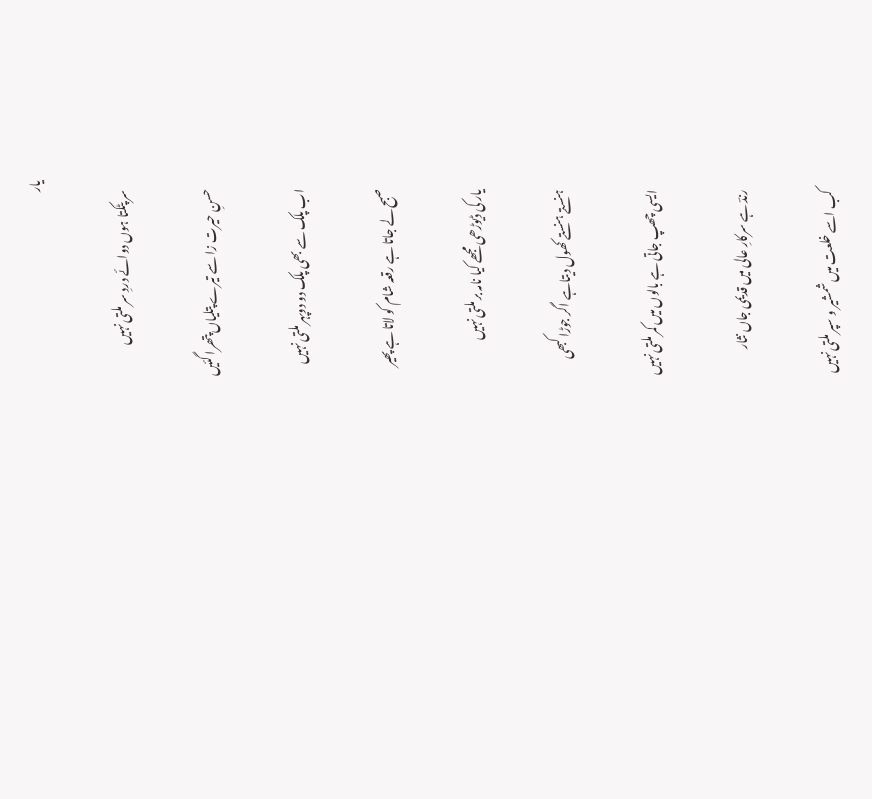یار

    سر پٹکتا ہوں دوائے دردِ سر ملتی نہیں

    حسنِ حیرت زا سے تیرے پتلیاں پتھرا گئیں

    اب پلک سے بھی پلک دو دوپہر ملتی نہیں

    صبح لے جاتا ہے رقعہ شام کو لاتا ہے پھیر

    یار کی ڈیوڑھی مجھے کیا نامہ بر ملتی نہیں

    ہنستے ہنستے کھول دیتاہے اگر جوڑا کبھی

    ایسی چھپ جاتی ہے بالوں میں کمر ملتی نہیں

    رندؔ ہے سرکارِ عالی میں قدیمی جاں نثار

    کب اسے خلعت میں شمشیر و سپر ملتی نہیں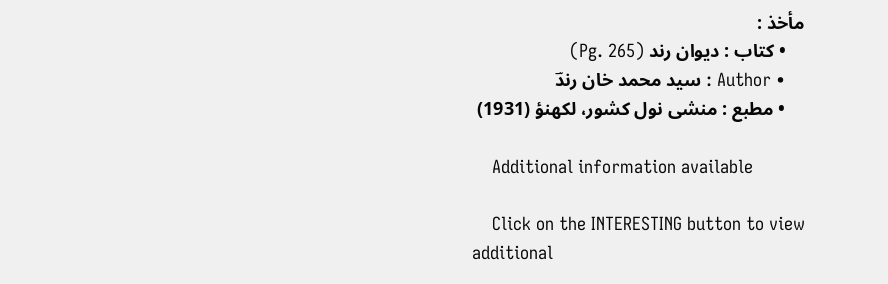مأخذ :
    • کتاب : دیوان رند (Pg. 265)
    • Author : سید محمد خان رندؔ
    • مطبع : منشی نول کشور، لکھنؤ (1931)

    Additional information available

    Click on the INTERESTING button to view additional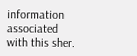information associated with this sher.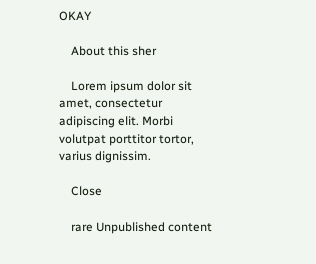OKAY

    About this sher

    Lorem ipsum dolor sit amet, consectetur adipiscing elit. Morbi volutpat porttitor tortor, varius dignissim.

    Close

    rare Unpublished content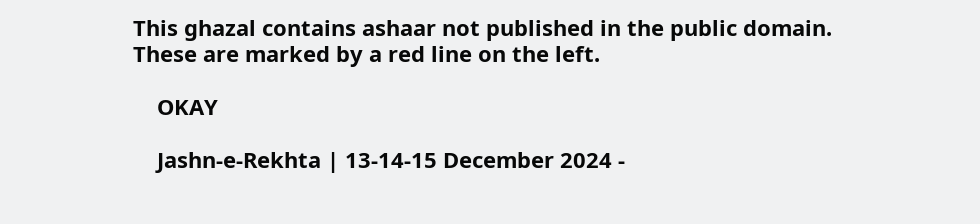This ghazal contains ashaar not published in the public domain. These are marked by a red line on the left.

    OKAY

    Jashn-e-Rekhta | 13-14-15 December 2024 -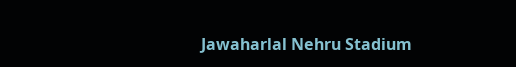Jawaharlal Nehru Stadium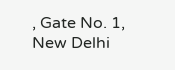, Gate No. 1, New Delhi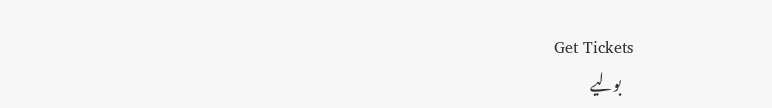Get Tickets
    بولیے